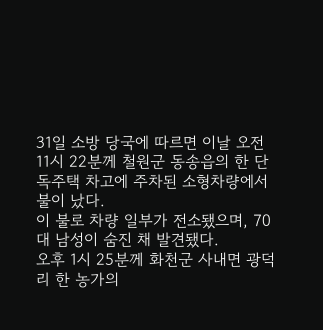31일 소방 당국에 따르면 이날 오전 11시 22분께 철원군 동송읍의 한 단독주택 차고에 주차된 소형차량에서 불이 났다.
이 불로 차량 일부가 전소됐으며, 70대 남성이 숨진 채 발견됐다.
오후 1시 25분께 화천군 사내면 광덕리 한 농가의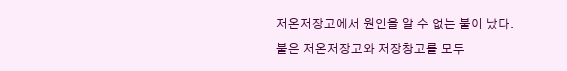저온저장고에서 원인을 알 수 없는 불이 났다.
불은 저온저장고와 저장창고를 모두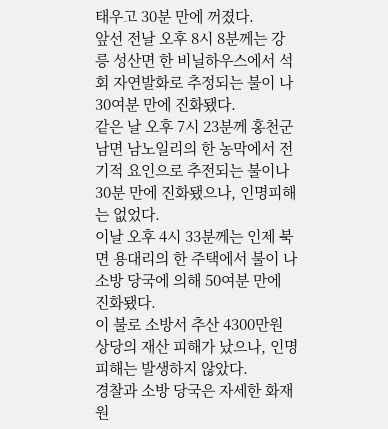태우고 30분 만에 꺼졌다.
앞선 전날 오후 8시 8분께는 강릉 성산면 한 비닐하우스에서 석회 자연발화로 추정되는 불이 나 30여분 만에 진화됐다.
같은 날 오후 7시 23분께 홍천군 남면 남노일리의 한 농막에서 전기적 요인으로 추전되는 불이나 30분 만에 진화됐으나, 인명피해는 없었다.
이날 오후 4시 33분께는 인제 북면 용대리의 한 주택에서 불이 나 소방 당국에 의해 50여분 만에 진화됐다.
이 불로 소방서 추산 4300만원 상당의 재산 피해가 났으나, 인명 피해는 발생하지 않았다.
경찰과 소방 당국은 자세한 화재 원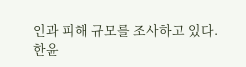인과 피해 규모를 조사하고 있다.
한윤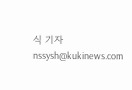식 기자 nssysh@kukinews.com